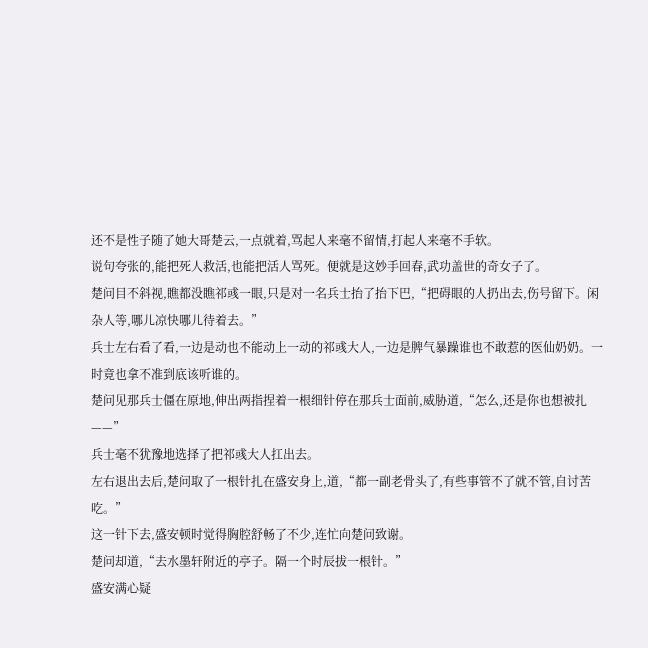还不是性子随了她大哥楚云,一点就着,骂起人来毫不留情,打起人来毫不手软。
说句夸张的,能把死人救活,也能把活人骂死。便就是这妙手回春,武功盖世的奇女子了。
楚问目不斜视,瞧都没瞧祁彧一眼,只是对一名兵士抬了抬下巴,“把碍眼的人扔出去,伤号留下。闲杂人等,哪儿凉快哪儿待着去。”
兵士左右看了看,一边是动也不能动上一动的祁彧大人,一边是脾气暴躁谁也不敢惹的医仙奶奶。一时竟也拿不准到底该听谁的。
楚问见那兵士僵在原地,伸出两指捏着一根细针停在那兵士面前,威胁道,“怎么,还是你也想被扎——”
兵士毫不犹豫地选择了把祁彧大人扛出去。
左右退出去后,楚问取了一根针扎在盛安身上,道,“都一副老骨头了,有些事管不了就不管,自讨苦吃。”
这一针下去,盛安顿时觉得胸腔舒畅了不少,连忙向楚问致谢。
楚问却道,“去水墨轩附近的亭子。隔一个时辰拔一根针。”
盛安满心疑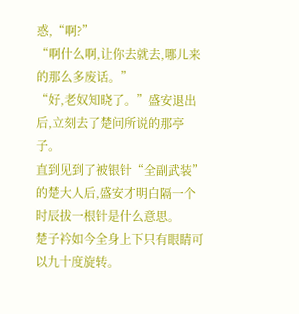惑,“啊?”
“啊什么啊,让你去就去,哪儿来的那么多废话。”
“好,老奴知晓了。”盛安退出后,立刻去了楚问所说的那亭子。
直到见到了被银针“全副武装”的楚大人后,盛安才明白隔一个时辰拔一根针是什么意思。
楚子衿如今全身上下只有眼睛可以九十度旋转。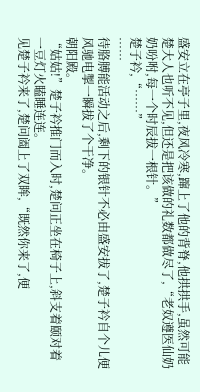盛安立在亭子里,夜风冷寒,蹿上了他的背脊,他拱拱手,虽然可能楚大人也听不见,但还是把该做的礼数都做尽了,“老奴遵医仙奶奶吩咐,每一个时辰拔一根针。”
楚子衿,“……”
……
待胳膊能活动之后,剩下的银针不必由盛安拔了,楚子衿自个儿便风驰电掣一瞬拔了个干净。
朝阳殿。
“姑姑!”楚子衿推门而入时,楚问正坐在椅子上,斜支着颐对着一豆灯火瞌睡连连。
见楚子衿来了,楚问阖上了双眸,“既然你来了,便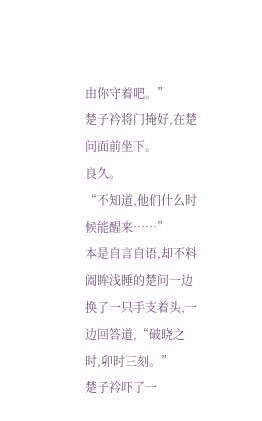由你守着吧。”
楚子衿将门掩好,在楚问面前坐下。
良久。
“不知道,他们什么时候能醒来……”
本是自言自语,却不料阖眸浅睡的楚问一边换了一只手支着头,一边回答道,“破晓之时,卯时三刻。”
楚子衿吓了一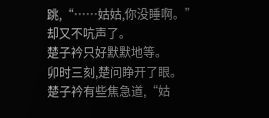跳,“……姑姑,你没睡啊。”
却又不吭声了。
楚子衿只好默默地等。
卯时三刻,楚问睁开了眼。
楚子衿有些焦急道,“姑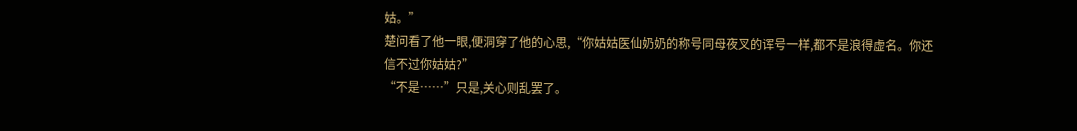姑。”
楚问看了他一眼,便洞穿了他的心思,“你姑姑医仙奶奶的称号同母夜叉的诨号一样,都不是浪得虚名。你还信不过你姑姑?”
“不是……”只是,关心则乱罢了。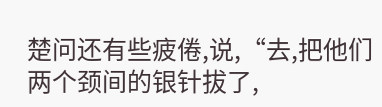楚问还有些疲倦,说,“去,把他们两个颈间的银针拔了,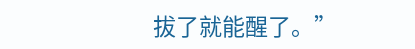拔了就能醒了。”